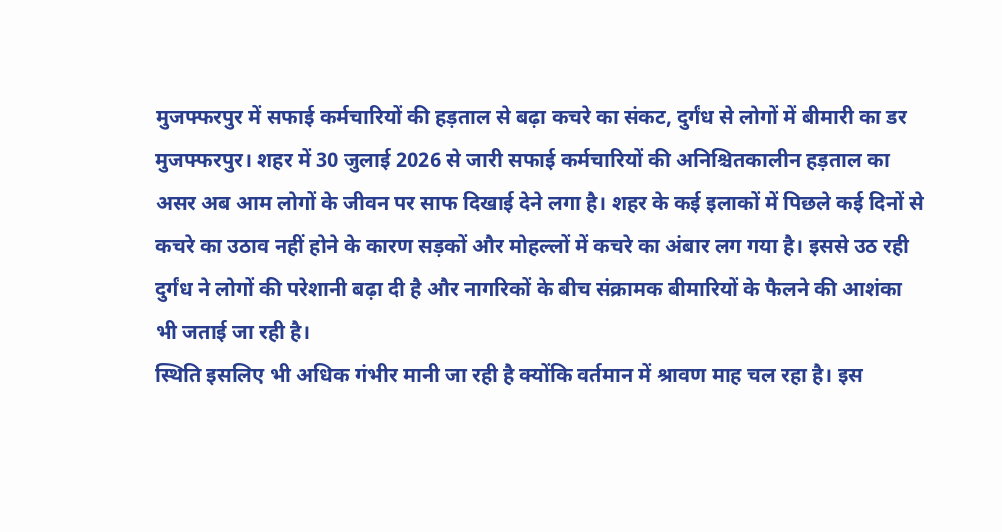मुजफ्फरपुर में सफाई कर्मचारियों की हड़ताल से बढ़ा कचरे का संकट, दुर्गंध से लोगों में बीमारी का डर
मुजफ्फरपुर। शहर में 30 जुलाई 2026 से जारी सफाई कर्मचारियों की अनिश्चितकालीन हड़ताल का असर अब आम लोगों के जीवन पर साफ दिखाई देने लगा है। शहर के कई इलाकों में पिछले कई दिनों से कचरे का उठाव नहीं होने के कारण सड़कों और मोहल्लों में कचरे का अंबार लग गया है। इससे उठ रही दुर्गंध ने लोगों की परेशानी बढ़ा दी है और नागरिकों के बीच संक्रामक बीमारियों के फैलने की आशंका भी जताई जा रही है।
स्थिति इसलिए भी अधिक गंभीर मानी जा रही है क्योंकि वर्तमान में श्रावण माह चल रहा है। इस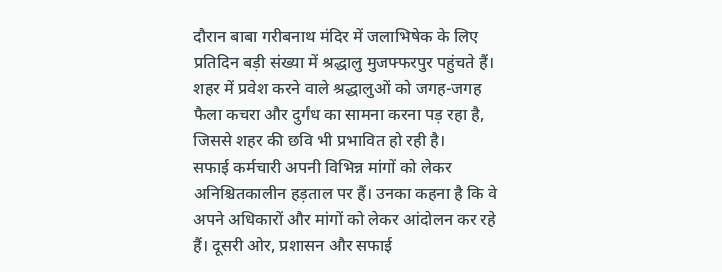दौरान बाबा गरीबनाथ मंदिर में जलाभिषेक के लिए प्रतिदिन बड़ी संख्या में श्रद्धालु मुजफ्फरपुर पहुंचते हैं। शहर में प्रवेश करने वाले श्रद्धालुओं को जगह-जगह फैला कचरा और दुर्गंध का सामना करना पड़ रहा है, जिससे शहर की छवि भी प्रभावित हो रही है।
सफाई कर्मचारी अपनी विभिन्न मांगों को लेकर अनिश्चितकालीन हड़ताल पर हैं। उनका कहना है कि वे अपने अधिकारों और मांगों को लेकर आंदोलन कर रहे हैं। दूसरी ओर, प्रशासन और सफाई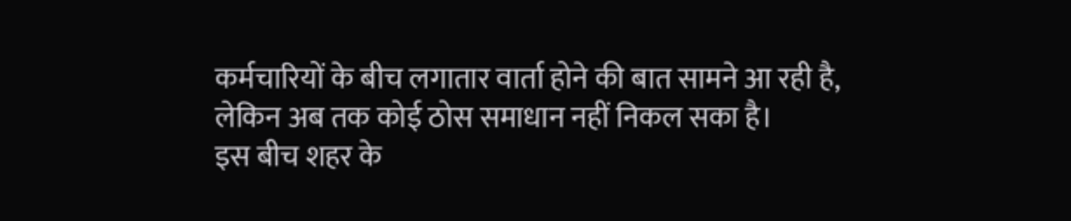कर्मचारियों के बीच लगातार वार्ता होने की बात सामने आ रही है, लेकिन अब तक कोई ठोस समाधान नहीं निकल सका है।
इस बीच शहर के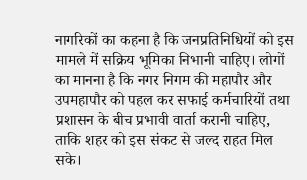नागरिकों का कहना है कि जनप्रतिनिधियों को इस मामले में सक्रिय भूमिका निभानी चाहिए। लोगों का मानना है कि नगर निगम की महापौर और उपमहापौर को पहल कर सफाई कर्मचारियों तथा प्रशासन के बीच प्रभावी वार्ता करानी चाहिए, ताकि शहर को इस संकट से जल्द राहत मिल सके।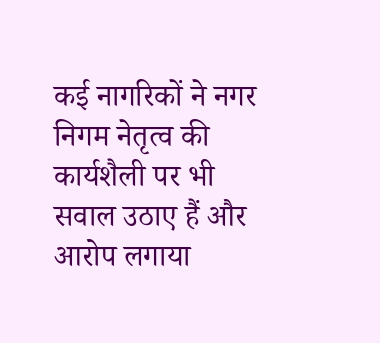कई नागरिकों ने नगर निगम नेतृत्व की कार्यशैली पर भी सवाल उठाए हैं और आरोप लगाया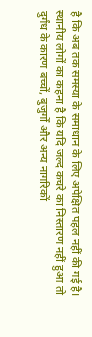है कि अब तक समस्या के समाधान के लिए अपेक्षित पहल नहीं की गई है।
स्थानीय लोगों का कहना है कि यदि जल्द कचरे का निस्तारण नहीं हुआ तो दुर्गंध के कारण बच्चों, बुजुर्गों और अन्य नागरिकों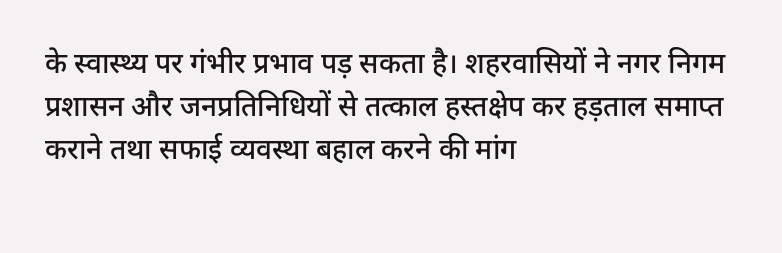के स्वास्थ्य पर गंभीर प्रभाव पड़ सकता है। शहरवासियों ने नगर निगम प्रशासन और जनप्रतिनिधियों से तत्काल हस्तक्षेप कर हड़ताल समाप्त कराने तथा सफाई व्यवस्था बहाल करने की मांग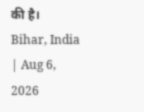की है।
Bihar, India | Aug 6, 2026